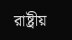রাষ্ট্রীয়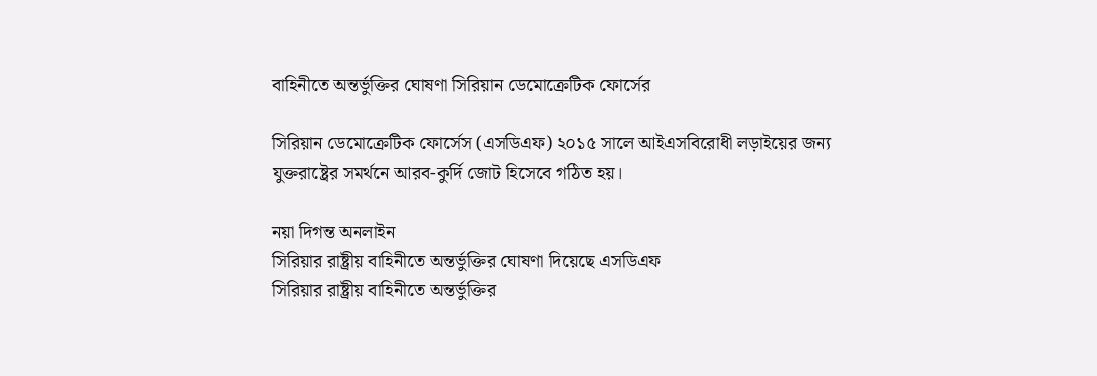বাহিনীতে অন্তর্ভুক্তির ঘোষণা সিরিয়ান ডেমোক্রেটিক ফোর্সের

সিরিয়ান ডেমোক্রেটিক ফোর্সেস (এসডিএফ) ২০১৫ সালে আইএসবিরোধী লড়াইয়ের জন্য যুক্তরাষ্ট্রের সমর্থনে আরব-কুর্দি জোট হিসেবে গঠিত হয়।

নয়া দিগন্ত অনলাইন
সিরিয়ার রাষ্ট্রীয় বাহিনীতে অন্তর্ভুক্তির ঘোষণা দিয়েছে এসডিএফ
সিরিয়ার রাষ্ট্রীয় বাহিনীতে অন্তর্ভুক্তির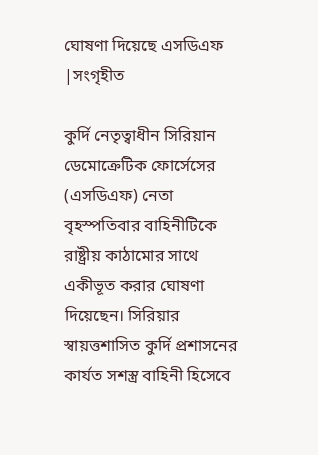ঘোষণা দিয়েছে এসডিএফ |সংগৃহীত

কুর্দি নেতৃত্বাধীন সিরিয়ান ডেমোক্রেটিক ফোর্সেসের (এসডিএফ) নেতা বৃহস্পতিবার বাহিনীটিকে রাষ্ট্রীয় কাঠামোর সাথে একীভূত করার ঘোষণা দিয়েছেন। সিরিয়ার স্বায়ত্তশাসিত কুর্দি প্রশাসনের কার্যত সশস্ত্র বাহিনী হিসেবে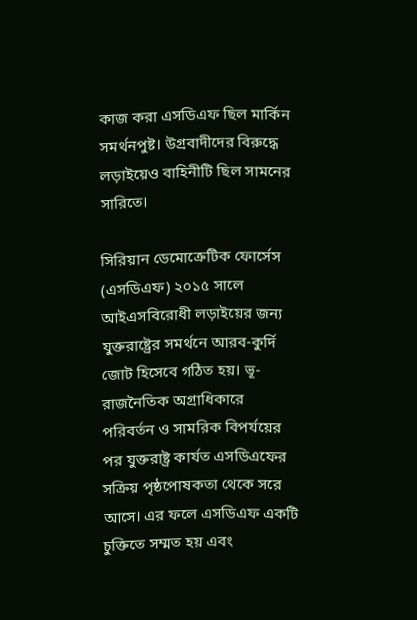কাজ করা এসডিএফ ছিল মার্কিন সমর্থনপুষ্ট। উগ্রবাদীদের বিরুদ্ধে লড়াইয়েও বাহিনীটি ছিল সামনের সারিতে।

সিরিয়ান ডেমোক্রেটিক ফোর্সেস (এসডিএফ) ২০১৫ সালে আইএসবিরোধী লড়াইয়ের জন্য যুক্তরাষ্ট্রের সমর্থনে আরব-কুর্দি জোট হিসেবে গঠিত হয়। ভূ-রাজনৈতিক অগ্রাধিকারে পরিবর্তন ও সামরিক বিপর্যয়ের পর যুক্তরাষ্ট্র কার্যত এসডিএফের সক্রিয় পৃষ্ঠপোষকতা থেকে সরে আসে। এর ফলে এসডিএফ একটি চুক্তিতে সম্মত হয় এবং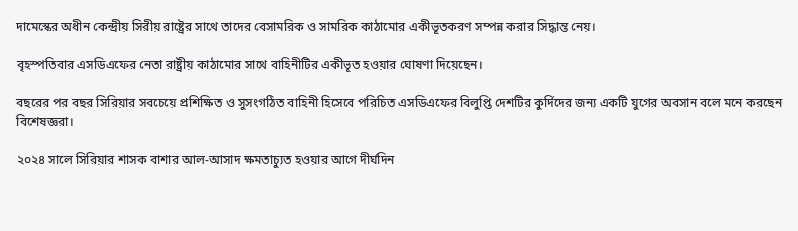দামেস্কের অধীন কেন্দ্রীয় সিরীয় রাষ্ট্রের সাথে তাদের বেসামরিক ও সামরিক কাঠামোর একীভূতকরণ সম্পন্ন করার সিদ্ধান্ত নেয়।

বৃহস্পতিবার এসডিএফের নেতা রাষ্ট্রীয় কাঠামোর সাথে বাহিনীটির একীভূত হওয়ার ঘোষণা দিয়েছেন।

বছরের পর বছর সিরিয়ার সবচেয়ে প্রশিক্ষিত ও সুসংগঠিত বাহিনী হিসেবে পরিচিত এসডিএফের বিলুপ্তি দেশটির কুর্দিদের জন্য একটি যুগের অবসান বলে মনে করছেন বিশেষজ্ঞরা।

২০২৪ সালে সিরিয়ার শাসক বাশার আল-আসাদ ক্ষমতাচ্যুত হওয়ার আগে দীর্ঘদিন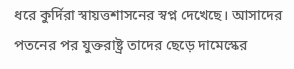ধরে কুর্দিরা স্বায়ত্তশাসনের স্বপ্ন দেখেছে। আসাদের পতনের পর যুক্তরাষ্ট্র তাদের ছেড়ে দামেস্কের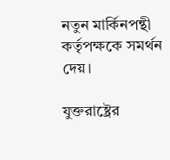নতুন মার্কিনপন্থী কর্তৃপক্ষকে সমর্থন দেয়।

যুক্তরাষ্ট্রের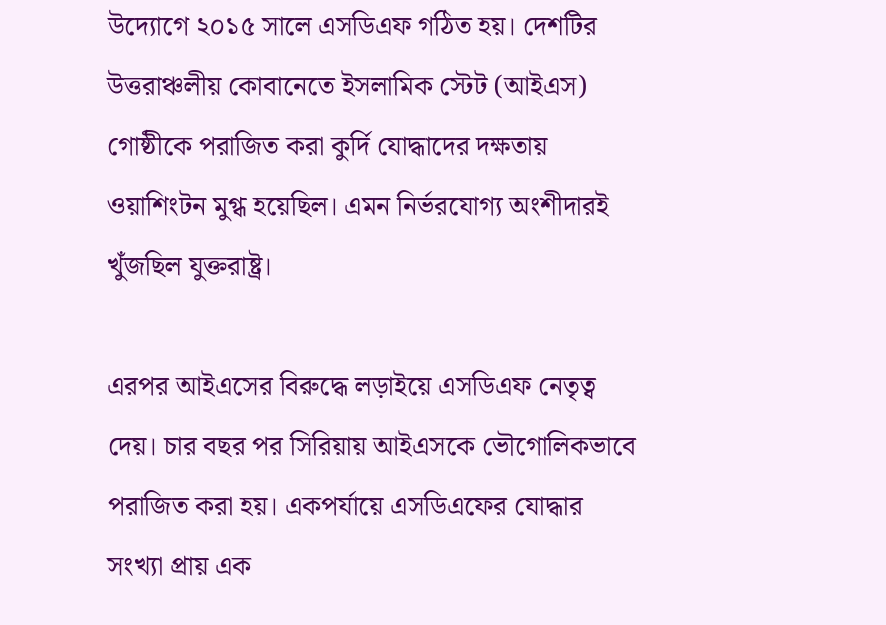উদ্যোগে ২০১৫ সালে এসডিএফ গঠিত হয়। দেশটির উত্তরাঞ্চলীয় কোবানেতে ইসলামিক স্টেট (আইএস) গোষ্ঠীকে পরাজিত করা কুর্দি যোদ্ধাদের দক্ষতায় ওয়াশিংটন মুগ্ধ হয়েছিল। এমন নির্ভরযোগ্য অংশীদারই খুঁজছিল যুক্তরাষ্ট্র।

এরপর আইএসের বিরুদ্ধে লড়াইয়ে এসডিএফ নেতৃত্ব দেয়। চার বছর পর সিরিয়ায় আইএসকে ভৌগোলিকভাবে পরাজিত করা হয়। একপর্যায়ে এসডিএফের যোদ্ধার সংখ্যা প্রায় এক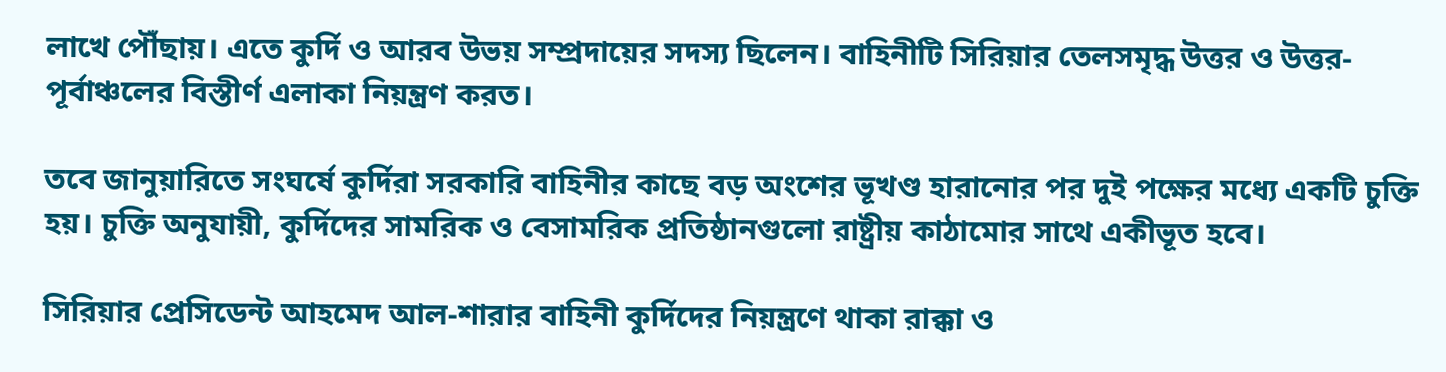লাখে পৌঁছায়। এতে কুর্দি ও আরব উভয় সম্প্রদায়ের সদস্য ছিলেন। বাহিনীটি সিরিয়ার তেলসমৃদ্ধ উত্তর ও উত্তর-পূর্বাঞ্চলের বিস্তীর্ণ এলাকা নিয়ন্ত্রণ করত।

তবে জানুয়ারিতে সংঘর্ষে কুর্দিরা সরকারি বাহিনীর কাছে বড় অংশের ভূখণ্ড হারানোর পর দুই পক্ষের মধ্যে একটি চুক্তি হয়। চুক্তি অনুযায়ী, কুর্দিদের সামরিক ও বেসামরিক প্রতিষ্ঠানগুলো রাষ্ট্রীয় কাঠামোর সাথে একীভূত হবে।

সিরিয়ার প্রেসিডেন্ট আহমেদ আল-শারার বাহিনী কুর্দিদের নিয়ন্ত্রণে থাকা রাক্কা ও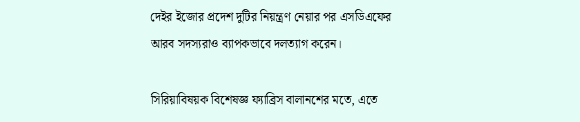দেইর ইজোর প্রদেশ দুটির নিয়ন্ত্রণ নেয়ার পর এসডিএফের আরব সদস্যরাও ব্যাপকভাবে দলত্যাগ করেন।

সিরিয়াবিষয়ক বিশেষজ্ঞ ফ্যাব্রিস বালানশের মতে, এতে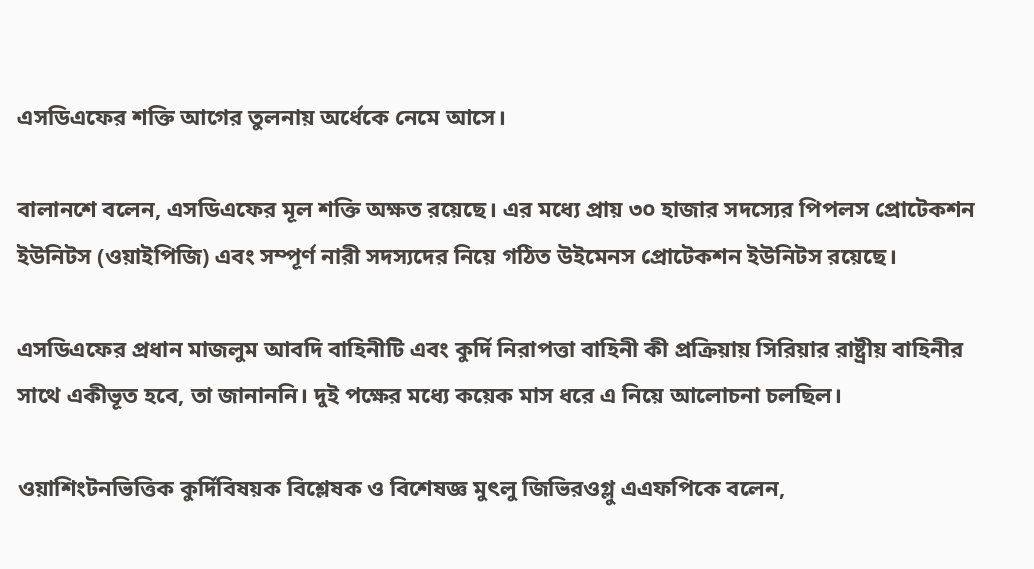এসডিএফের শক্তি আগের তুলনায় অর্ধেকে নেমে আসে।

বালানশে বলেন, এসডিএফের মূল শক্তি অক্ষত রয়েছে। এর মধ্যে প্রায় ৩০ হাজার সদস্যের পিপলস প্রোটেকশন ইউনিটস (ওয়াইপিজি) এবং সম্পূর্ণ নারী সদস্যদের নিয়ে গঠিত উইমেনস প্রোটেকশন ইউনিটস রয়েছে।

এসডিএফের প্রধান মাজলুম আবদি বাহিনীটি এবং কুর্দি নিরাপত্তা বাহিনী কী প্রক্রিয়ায় সিরিয়ার রাষ্ট্রীয় বাহিনীর সাথে একীভূত হবে, তা জানাননি। দুই পক্ষের মধ্যে কয়েক মাস ধরে এ নিয়ে আলোচনা চলছিল।

ওয়াশিংটনভিত্তিক কুর্দিবিষয়ক বিশ্লেষক ও বিশেষজ্ঞ মুৎলু জিভিরওগ্লু এএফপিকে বলেন,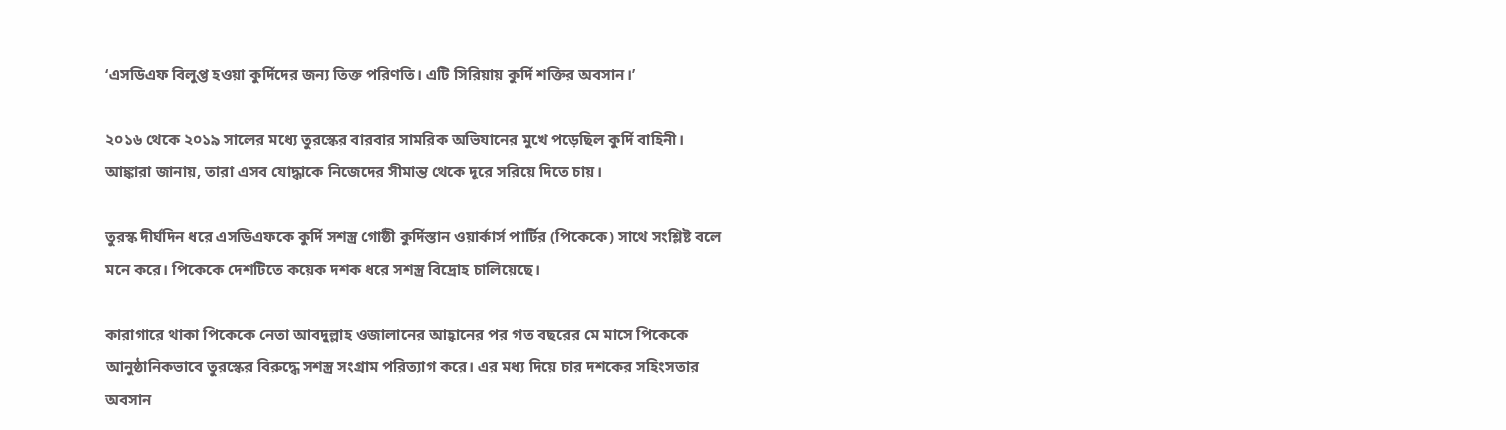‘এসডিএফ বিলুপ্ত হওয়া কুর্দিদের জন্য তিক্ত পরিণতি। এটি সিরিয়ায় কুর্দি শক্তির অবসান।’

২০১৬ থেকে ২০১৯ সালের মধ্যে তুরস্কের বারবার সামরিক অভিযানের মুখে পড়েছিল কুর্দি বাহিনী। আঙ্কারা জানায়, তারা এসব যোদ্ধাকে নিজেদের সীমান্ত থেকে দূরে সরিয়ে দিতে চায়।

তুরস্ক দীর্ঘদিন ধরে এসডিএফকে কুর্দি সশস্ত্র গোষ্ঠী কুর্দিস্তান ওয়ার্কার্স পার্টির (পিকেকে) সাথে সংশ্লিষ্ট বলে মনে করে। পিকেকে দেশটিতে কয়েক দশক ধরে সশস্ত্র বিদ্রোহ চালিয়েছে।

কারাগারে থাকা পিকেকে নেতা আবদুল্লাহ ওজালানের আহ্বানের পর গত বছরের মে মাসে পিকেকে আনুষ্ঠানিকভাবে তুরস্কের বিরুদ্ধে সশস্ত্র সংগ্রাম পরিত্যাগ করে। এর মধ্য দিয়ে চার দশকের সহিংসতার অবসান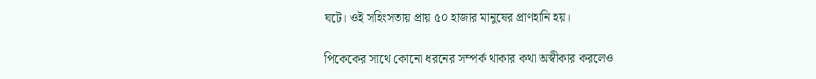ঘটে। ওই সহিংসতায় প্রায় ৫০ হাজার মানুষের প্রাণহানি হয়।

পিকেকের সাথে কোনো ধরনের সম্পর্ক থাকার কথা অস্বীকার করলেও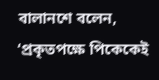বালানশে বলেন, ‘প্রকৃতপক্ষে পিকেকেই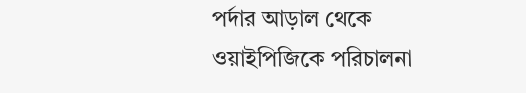পর্দার আড়াল থেকে ওয়াইপিজিকে পরিচালনা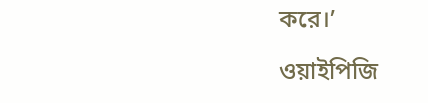করে।’

ওয়াইপিজি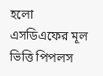হলো এসডিএফের মূল ভিত্তি পিপলস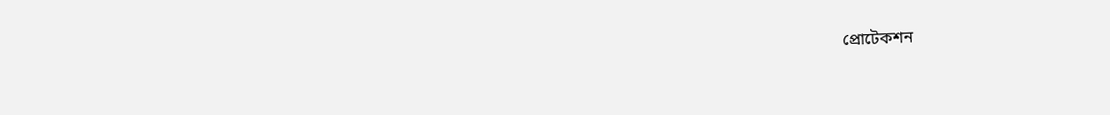প্রোটেকশন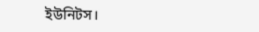ইউনিটস।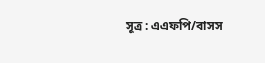সূত্র : এএফপি/বাসস